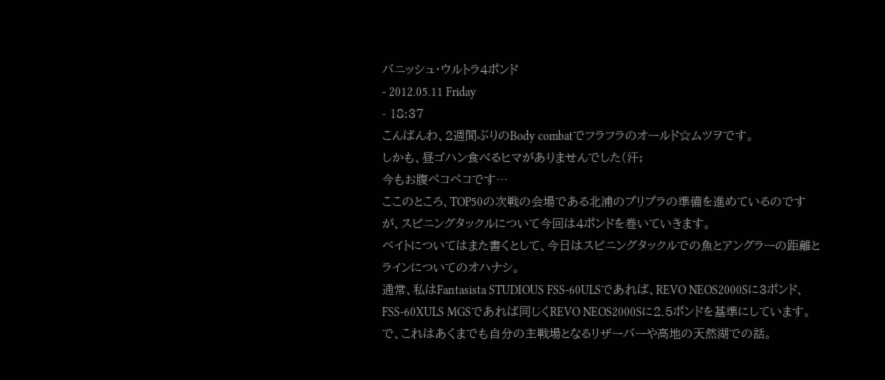バニッシュ・ウルトラ4ポンド
- 2012.05.11 Friday
- 18:37
こんばんわ、2週間ぶりのBody combatでフラフラのオールド☆ムツヲです。
しかも、昼ゴハン食べるヒマがありませんでした(汗;
今もお腹ペコペコです…
ここのところ、TOP50の次戦の会場である北浦のプリプラの準備を進めているのですが、スピニングタックルについて今回は4ポンドを巻いていきます。
ベイトについてはまた書くとして、今日はスピニングタックルでの魚とアングラーの距離とラインについてのオハナシ。
通常、私はFantasista STUDIOUS FSS-60ULSであれば、REVO NEOS2000Sに3ポンド、FSS-60XULS MGSであれば同じくREVO NEOS2000Sに2.5ポンドを基準にしています。
で、これはあくまでも自分の主戦場となるリザーバーや高地の天然湖での話。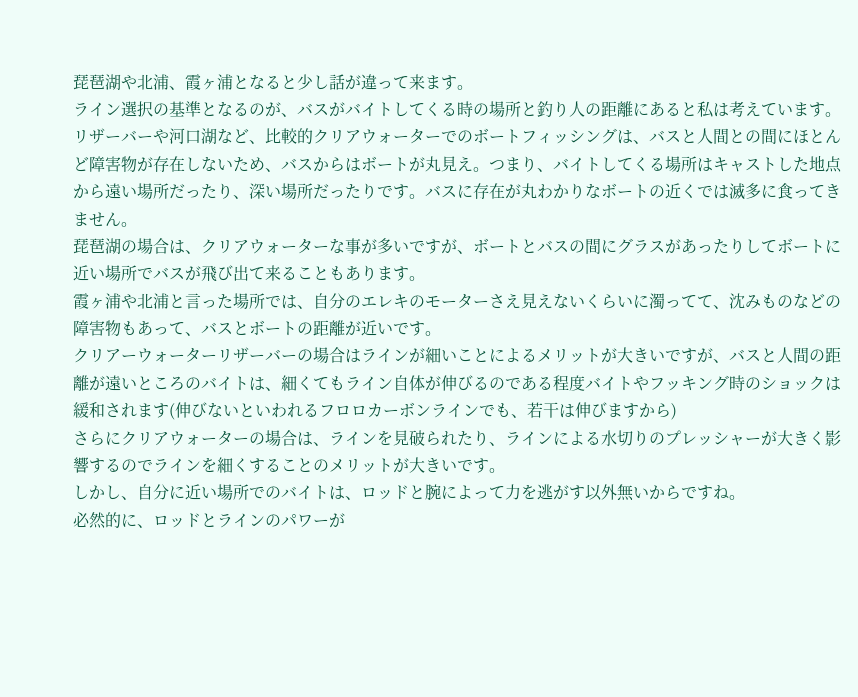琵琶湖や北浦、霞ヶ浦となると少し話が違って来ます。
ライン選択の基準となるのが、バスがバイトしてくる時の場所と釣り人の距離にあると私は考えています。
リザーバーや河口湖など、比較的クリアウォーターでのボートフィッシングは、バスと人間との間にほとんど障害物が存在しないため、バスからはボートが丸見え。つまり、バイトしてくる場所はキャストした地点から遠い場所だったり、深い場所だったりです。バスに存在が丸わかりなボートの近くでは滅多に食ってきません。
琵琶湖の場合は、クリアウォーターな事が多いですが、ボートとバスの間にグラスがあったりしてボートに近い場所でバスが飛び出て来ることもあります。
霞ヶ浦や北浦と言った場所では、自分のエレキのモーターさえ見えないくらいに濁ってて、沈みものなどの障害物もあって、バスとボートの距離が近いです。
クリアーウォーターリザーバーの場合はラインが細いことによるメリットが大きいですが、バスと人間の距離が遠いところのバイトは、細くてもライン自体が伸びるのである程度バイトやフッキング時のショックは緩和されます(伸びないといわれるフロロカーボンラインでも、若干は伸びますから)
さらにクリアウォーターの場合は、ラインを見破られたり、ラインによる水切りのプレッシャーが大きく影響するのでラインを細くすることのメリットが大きいです。
しかし、自分に近い場所でのバイトは、ロッドと腕によって力を逃がす以外無いからですね。
必然的に、ロッドとラインのパワーが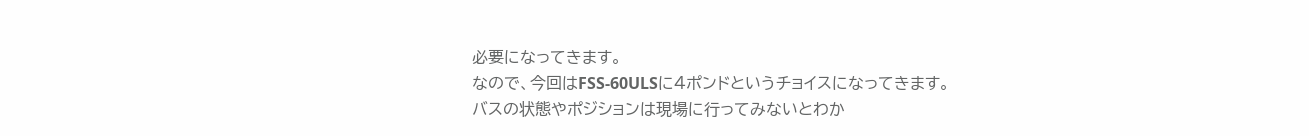必要になってきます。
なので、今回はFSS-60ULSに4ポンドというチョイスになってきます。
バスの状態やポジションは現場に行ってみないとわか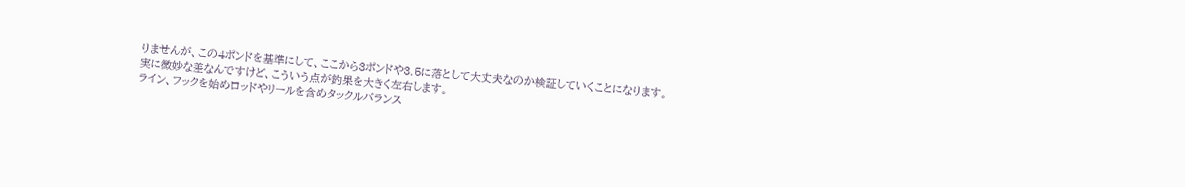りませんが、この4ポンドを基準にして、ここから3ポンドや3.5に落として大丈夫なのか検証していくことになります。
実に微妙な差なんですけど、こういう点が釣果を大きく左右します。
ライン、フックを始めロッドやリールを含めタックルバランス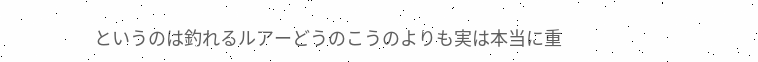というのは釣れるルアーどうのこうのよりも実は本当に重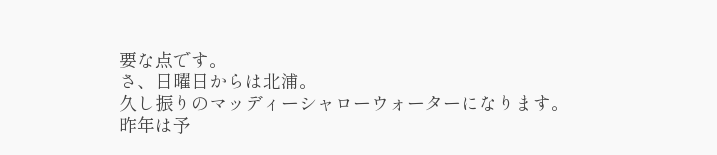要な点です。
さ、日曜日からは北浦。
久し振りのマッディーシャローウォーターになります。
昨年は予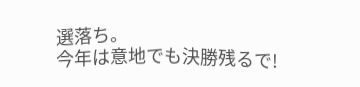選落ち。
今年は意地でも決勝残るで!